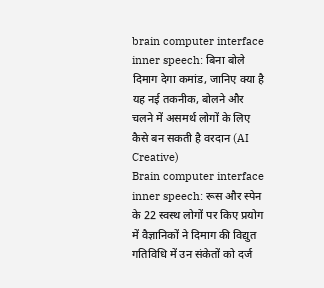brain computer interface inner speech: बिना बोले दिमाग देगा कमांड, जानिए क्या है यह नई तकनीक, बोलने और चलने में असमर्थ लोगों के लिए कैसे बन सकती है वरदान (AI Creative)
Brain computer interface inner speech: रूस और स्पेन के 22 स्वस्थ लोगों पर किए प्रयोग में वैज्ञानिकों ने दिमाग की विद्युत गतिविधि में उन संकेतों को दर्ज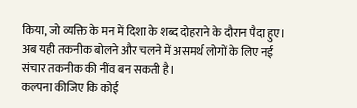किया, जो व्यक्ति के मन में दिशा के शब्द दोहराने के दौरान पैदा हुए। अब यही तकनीक बोलने और चलने में असमर्थ लोगों के लिए नई संचार तकनीक की नींव बन सकती है।
कल्पना कीजिए कि कोई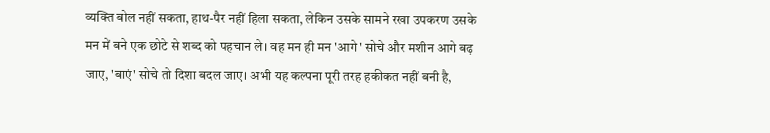व्यक्ति बोल नहीं सकता, हाथ-पैर नहीं हिला सकता, लेकिन उसके सामने रखा उपकरण उसके मन में बने एक छोटे से शब्द को पहचान ले। वह मन ही मन 'आगे' सोचे और मशीन आगे बढ़ जाए, 'बाएं' सोचे तो दिशा बदल जाए। अभी यह कल्पना पूरी तरह हकीकत नहीं बनी है,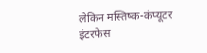लेकिन मस्तिष्क-कंप्यूटर इंटरफेस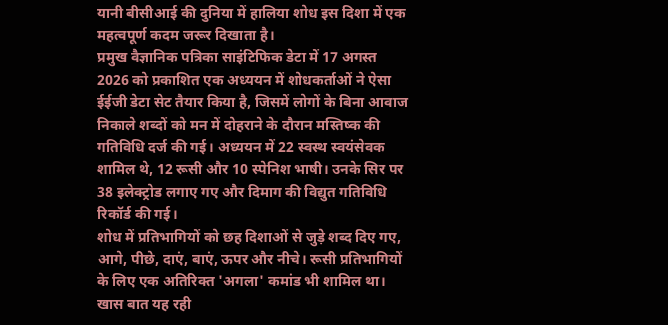यानी बीसीआई की दुनिया में हालिया शोध इस दिशा में एक महत्वपूर्ण कदम जरूर दिखाता है।
प्रमुख वैज्ञानिक पत्रिका साइंटिफिक डेटा में 17 अगस्त 2026 को प्रकाशित एक अध्ययन में शोधकर्ताओं ने ऐसा ईईजी डेटा सेट तैयार किया है, जिसमें लोगों के बिना आवाज निकाले शब्दों को मन में दोहराने के दौरान मस्तिष्क की गतिविधि दर्ज की गई। अध्ययन में 22 स्वस्थ स्वयंसेवक शामिल थे, 12 रूसी और 10 स्पेनिश भाषी। उनके सिर पर 38 इलेक्ट्रोड लगाए गए और दिमाग की विद्युत गतिविधि रिकॉर्ड की गई।
शोध में प्रतिभागियों को छह दिशाओं से जुड़े शब्द दिए गए, आगे, पीछे, दाएं, बाएं, ऊपर और नीचे। रूसी प्रतिभागियों के लिए एक अतिरिक्त 'अगला' कमांड भी शामिल था। खास बात यह रही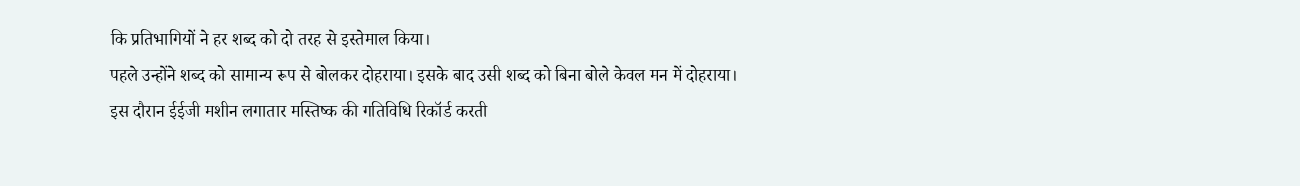कि प्रतिभागियों ने हर शब्द को दो तरह से इस्तेमाल किया।
पहले उन्होंने शब्द को सामान्य रूप से बोलकर दोहराया। इसके बाद उसी शब्द को बिना बोले केवल मन में दोहराया। इस दौरान ईईजी मशीन लगातार मस्तिष्क की गतिविधि रिकॉर्ड करती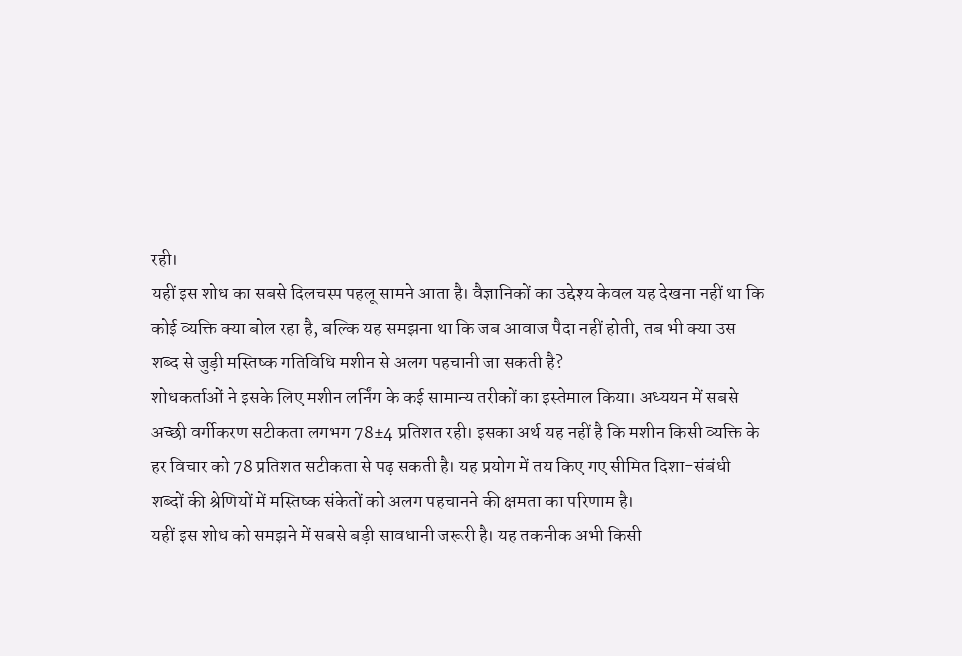रही।
यहीं इस शोध का सबसे दिलचस्प पहलू सामने आता है। वैज्ञानिकों का उद्देश्य केवल यह देखना नहीं था कि कोई व्यक्ति क्या बोल रहा है, बल्कि यह समझना था कि जब आवाज पैदा नहीं होती, तब भी क्या उस शब्द से जुड़ी मस्तिष्क गतिविधि मशीन से अलग पहचानी जा सकती है?
शोधकर्ताओं ने इसके लिए मशीन लर्निंग के कई सामान्य तरीकों का इस्तेमाल किया। अध्ययन में सबसे अच्छी वर्गीकरण सटीकता लगभग 78±4 प्रतिशत रही। इसका अर्थ यह नहीं है कि मशीन किसी व्यक्ति के हर विचार को 78 प्रतिशत सटीकता से पढ़ सकती है। यह प्रयोग में तय किए गए सीमित दिशा-संबंधी शब्दों की श्रेणियों में मस्तिष्क संकेतों को अलग पहचानने की क्षमता का परिणाम है।
यहीं इस शोध को समझने में सबसे बड़ी सावधानी जरूरी है। यह तकनीक अभी किसी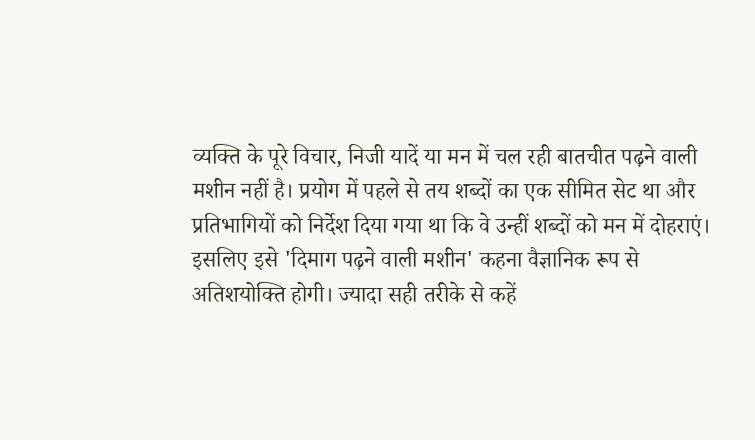व्यक्ति के पूरे विचार, निजी यादें या मन में चल रही बातचीत पढ़ने वाली मशीन नहीं है। प्रयोग में पहले से तय शब्दों का एक सीमित सेट था और प्रतिभागियों को निर्देश दिया गया था कि वे उन्हीं शब्दों को मन में दोहराएं।
इसलिए इसे 'दिमाग पढ़ने वाली मशीन' कहना वैज्ञानिक रूप से अतिशयोक्ति होगी। ज्यादा सही तरीके से कहें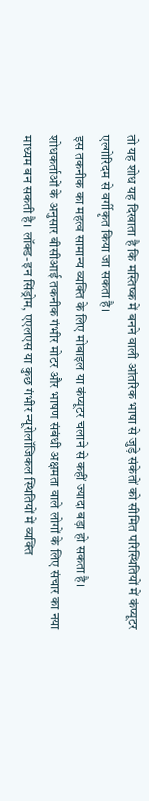तो यह शोध यह दिखाता है कि मस्तिष्क में बनने वाली आंतरिक भाषा से जुड़े संकेतों को सीमित परिस्थितियों में कंप्यूटर एल्गोरिदम से वर्गीकृत किया जा सकता है।
इस तकनीक का महत्व सामान्य व्यक्ति के लिए मोबाइल या कंप्यूटर चलाने से कहीं ज्यादा बड़ा हो सकता है। शोधकर्ताओं के अनुसार बीसीआई तकनीक गंभीर मोटर और भाषण संबंधी अक्षमता वाले लोगों के लिए संचार का नया माध्यम बन सकती है। लॉक्ड-इन सिंड्रोम, एएलएस या कुछ गंभीर न्यूरोलॉजिकल स्थितियों में व्यक्ति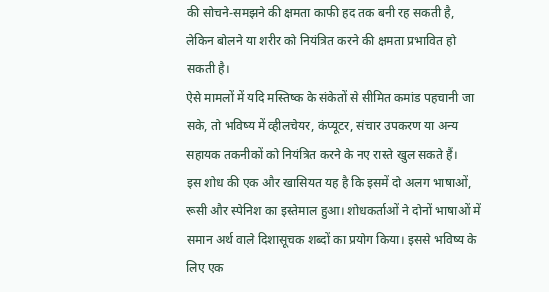की सोचने-समझने की क्षमता काफी हद तक बनी रह सकती है, लेकिन बोलने या शरीर को नियंत्रित करने की क्षमता प्रभावित हो सकती है।
ऐसे मामलों में यदि मस्तिष्क के संकेतों से सीमित कमांड पहचानी जा सके, तो भविष्य में व्हीलचेयर, कंप्यूटर, संचार उपकरण या अन्य सहायक तकनीकों को नियंत्रित करने के नए रास्ते खुल सकते हैं।
इस शोध की एक और खासियत यह है कि इसमें दो अलग भाषाओं, रूसी और स्पेनिश का इस्तेमाल हुआ। शोधकर्ताओं ने दोनों भाषाओं में समान अर्थ वाले दिशासूचक शब्दों का प्रयोग किया। इससे भविष्य के लिए एक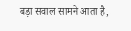बड़ा सवाल सामने आता है,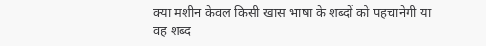क्या मशीन केवल किसी खास भाषा के शब्दों को पहचानेगी या वह शब्द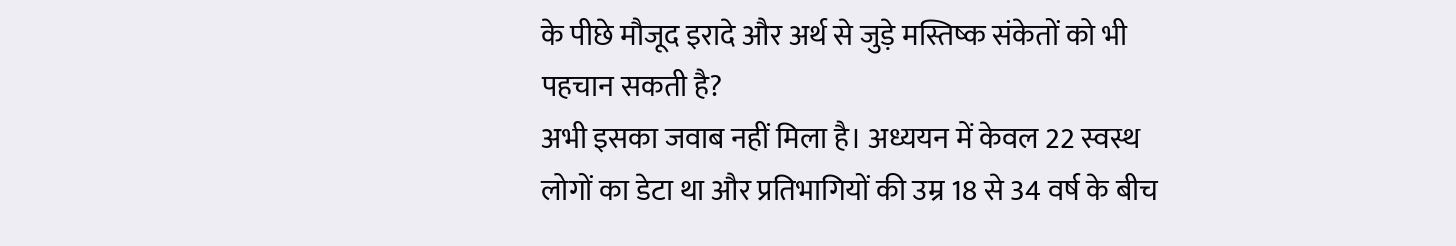के पीछे मौजूद इरादे और अर्थ से जुड़े मस्तिष्क संकेतों को भी पहचान सकती है?
अभी इसका जवाब नहीं मिला है। अध्ययन में केवल 22 स्वस्थ लोगों का डेटा था और प्रतिभागियों की उम्र 18 से 34 वर्ष के बीच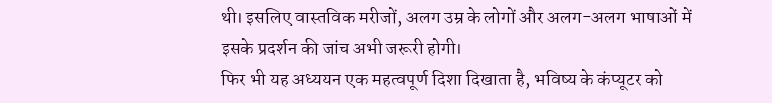थी। इसलिए वास्तविक मरीजों, अलग उम्र के लोगों और अलग-अलग भाषाओं में इसके प्रदर्शन की जांच अभी जरूरी होगी।
फिर भी यह अध्ययन एक महत्वपूर्ण दिशा दिखाता है, भविष्य के कंप्यूटर को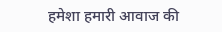हमेशा हमारी आवाज की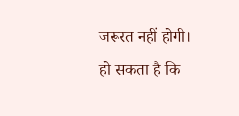जरूरत नहीं होगी। हो सकता है कि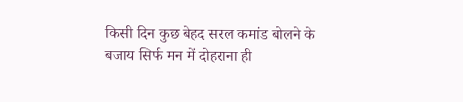किसी दिन कुछ बेहद सरल कमांड बोलने के बजाय सिर्फ मन में दोहराना ही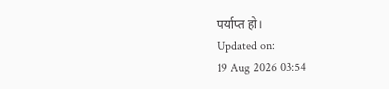पर्याप्त हो।
Updated on:
19 Aug 2026 03:54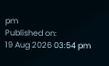pm
Published on:
19 Aug 2026 03:54 pm